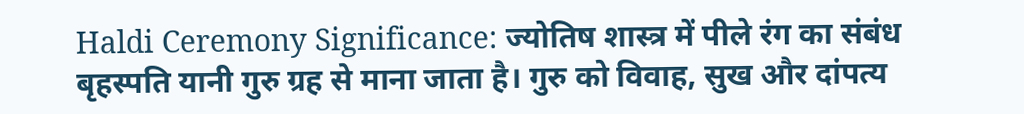Haldi Ceremony Significance: ज्योतिष शास्त्र में पीले रंग का संबंध बृहस्पति यानी गुरु ग्रह से माना जाता है। गुरु को विवाह, सुख और दांपत्य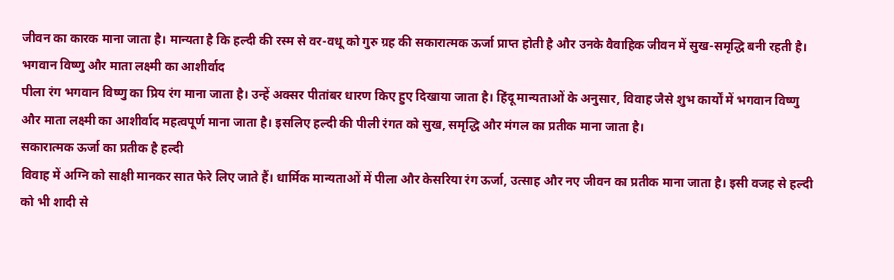जीवन का कारक माना जाता है। मान्यता है कि हल्दी की रस्म से वर-वधू को गुरु ग्रह की सकारात्मक ऊर्जा प्राप्त होती है और उनके वैवाहिक जीवन में सुख-समृद्धि बनी रहती है।
भगवान विष्णु और माता लक्ष्मी का आशीर्वाद
पीला रंग भगवान विष्णु का प्रिय रंग माना जाता है। उन्हें अक्सर पीतांबर धारण किए हुए दिखाया जाता है। हिंदू मान्यताओं के अनुसार, विवाह जैसे शुभ कार्यों में भगवान विष्णु और माता लक्ष्मी का आशीर्वाद महत्वपूर्ण माना जाता है। इसलिए हल्दी की पीली रंगत को सुख, समृद्धि और मंगल का प्रतीक माना जाता है।
सकारात्मक ऊर्जा का प्रतीक है हल्दी
विवाह में अग्नि को साक्षी मानकर सात फेरे लिए जाते हैं। धार्मिक मान्यताओं में पीला और केसरिया रंग ऊर्जा, उत्साह और नए जीवन का प्रतीक माना जाता है। इसी वजह से हल्दी को भी शादी से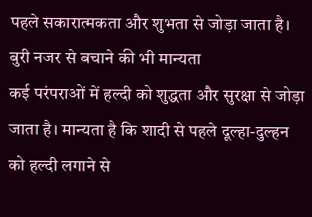पहले सकारात्मकता और शुभता से जोड़ा जाता है।
बुरी नजर से बचाने की भी मान्यता
कई परंपराओं में हल्दी को शुद्धता और सुरक्षा से जोड़ा जाता है। मान्यता है कि शादी से पहले दूल्हा-दुल्हन को हल्दी लगाने से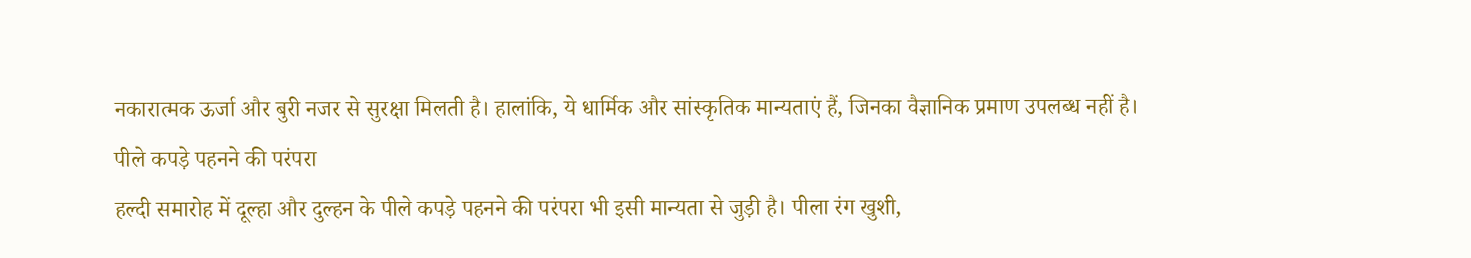नकारात्मक ऊर्जा और बुरी नजर से सुरक्षा मिलती है। हालांकि, ये धार्मिक और सांस्कृतिक मान्यताएं हैं, जिनका वैज्ञानिक प्रमाण उपलब्ध नहीं है।
पीले कपड़े पहनने की परंपरा
हल्दी समारोह में दूल्हा और दुल्हन के पीले कपड़े पहनने की परंपरा भी इसी मान्यता से जुड़ी है। पीला रंग खुशी,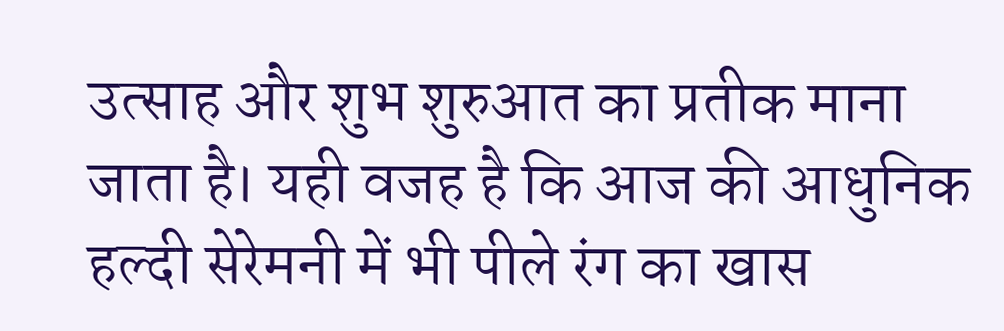उत्साह और शुभ शुरुआत का प्रतीक माना जाता है। यही वजह है कि आज की आधुनिक हल्दी सेरेमनी में भी पीले रंग का खास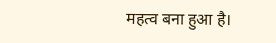महत्व बना हुआ है।